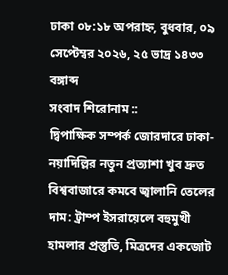ঢাকা ০৮:১৮ অপরাহ্ন, বুধবার, ০৯ সেপ্টেম্বর ২০২৬, ২৫ ভাদ্র ১৪৩৩ বঙ্গাব্দ
সংবাদ শিরোনাম ::
দ্বিপাক্ষিক সম্পর্ক জোরদারে ঢাকা-নয়াদিল্লির নতুন প্রত্যাশা খুব দ্রুত বিশ্ববাজারে কমবে জ্বালানি তেলের দাম: ট্রাম্প ইসরায়েলে বহুমুখী হামলার প্রস্তুতি, মিত্রদের একজোট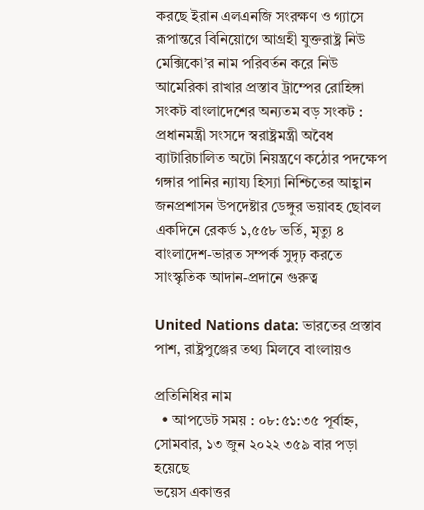করছে ইরান এলএনজি সংরক্ষণ ও গ্যাসে রূপান্তরে বিনিয়োগে আগ্রহী যুক্তরাষ্ট্র নিউ মেক্সিকো’র নাম পরিবর্তন করে নিউ আমেরিকা রাখার প্রস্তাব ট্রাম্পের রোহিঙ্গা সংকট বাংলাদেশের অন্যতম বড় সংকট : প্রধানমন্ত্রী সংসদে স্বরাষ্ট্রমন্ত্রী অবৈধ ব্যাটারিচালিত অটো নিয়ন্ত্রণে কঠোর পদক্ষেপ গঙ্গার পানির ন্যায্য হিস্যা নিশ্চিতের আহ্বান জনপ্রশাসন উপদেষ্টার ডেঙ্গুর ভয়াবহ ছোবল একদিনে রেকর্ড ১,৫৫৮ ভর্তি, মৃত্যু ৪ বাংলাদেশ-ভারত সম্পর্ক সুদৃঢ় করতে সাংস্কৃতিক আদান-প্রদানে গুরুত্ব

United Nations data: ভারতের প্রস্তাব পাশ, রাষ্ট্রপুঞ্জের তথ্য মিলবে বাংলায়ও

প্রতিনিধির নাম
  • আপডেট সময় : ০৮:৫১:৩৫ পূর্বাহ্ন, সোমবার, ১৩ জুন ২০২২ ৩৫৯ বার পড়া হয়েছে
ভয়েস একাত্তর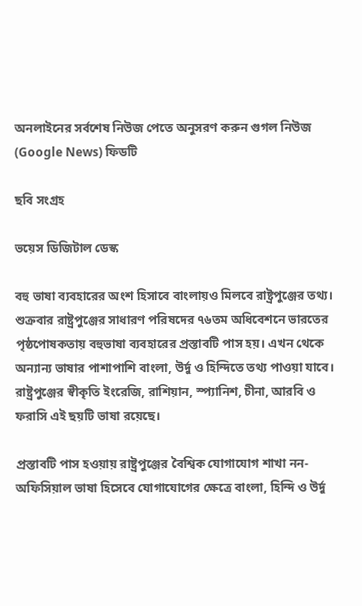অনলাইনের সর্বশেষ নিউজ পেতে অনুসরণ করুন গুগল নিউজ (Google News) ফিডটি

ছবি সংগ্রহ

ভয়েস ডিজিটাল ডেস্ক

বহু ভাষা ব্যবহারের অংশ হিসাবে বাংলায়ও মিলবে রাষ্ট্রপুঞ্জের তথ্য। শুক্রবার রাষ্ট্রপুঞ্জের সাধারণ পরিষদের ৭৬তম অধিবেশনে ভারতের পৃষ্ঠপোষকতায় বহুভাষা ব্যবহারের প্রস্তাবটি পাস হয়। এখন থেকে অন্যান্য ভাষার পাশাপাশি বাংলা, উর্দু ও হিন্দিতে তথ্য পাওয়া যাবে। রাষ্ট্রপুঞ্জের স্বীকৃতি ইংরেজি, রাশিয়ান, স্প্যানিশ, চীনা, আরবি ও ফরাসি এই ছয়টি ভাষা রয়েছে।

প্রস্তাবটি পাস হওয়ায় রাষ্ট্রপুঞ্জের বৈশ্বিক যোগাযোগ শাখা নন-অফিসিয়াল ভাষা হিসেবে যোগাযোগের ক্ষেত্রে বাংলা, হিন্দি ও উর্দু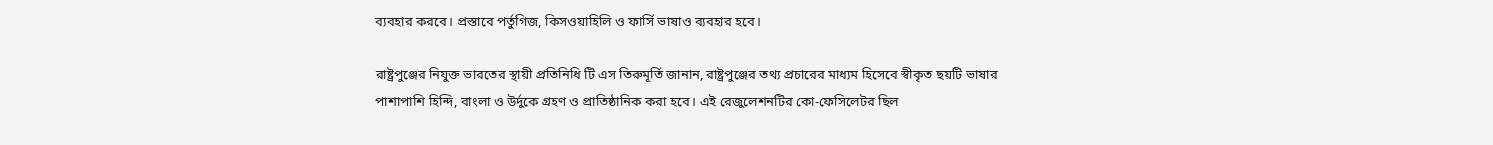ব্যবহার করবে। প্রস্তাবে পর্তুগিজ, কিসওয়াহিলি ও ফার্সি ভাষাও ব্যবহার হবে।

রাষ্ট্রপুঞ্জের নিযুক্ত ভারতের স্থায়ী প্রতিনিধি টি এস তিরুমূর্তি জানান, রাষ্ট্রপুঞ্জের তথ্য প্রচারের মাধ্যম হিসেবে স্বীকৃত ছয়টি ভাষার পাশাপাশি হিন্দি, বাংলা ও উর্দুকে গ্রহণ ও প্রাতিষ্ঠানিক করা হবে। এই রেজুলেশনটির কো-ফেসিলেটর ছিল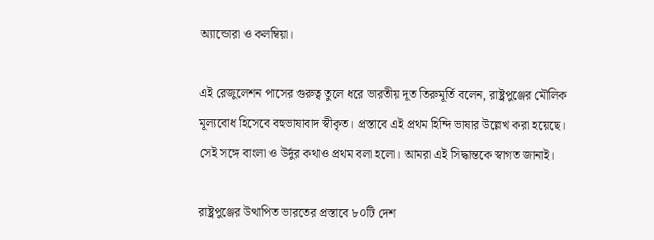অ্যান্ডোরা ও কলম্বিয়া।

এই রেজুলেশন পাসের গুরুত্ব তুলে ধরে ভারতীয় দূত তিরুমূর্তি বলেন, রাষ্ট্রপুঞ্জের মৌলিক মূল্যবোধ হিসেবে বহুভাষাবাদ স্বীকৃত। প্রস্তাবে এই প্রথম হিন্দি ভাষার উল্লেখ করা হয়েছে। সেই সঙ্গে বাংলা ও উর্দুর কথাও প্রথম বলা হলো। আমরা এই সিদ্ধান্তকে স্বাগত জানাই।

রাষ্ট্রপুঞ্জের উত্থাপিত ভারতের প্রস্তাবে ৮০টি দেশ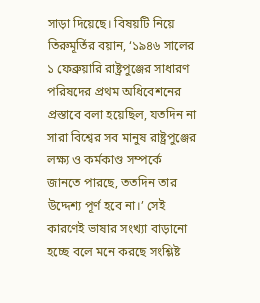সাড়া দিয়েছে। বিষয়টি নিয়ে তিরুমূর্তির বয়ান, ‘১৯৪৬ সালের ১ ফেব্রুয়ারি রাষ্ট্রপুঞ্জের সাধারণ পরিষদের প্রথম অধিবেশনের প্রস্তাবে বলা হয়েছিল, যতদিন না সারা বিশ্বের সব মানুষ রাষ্ট্রপুঞ্জের লক্ষ্য ও কর্মকাণ্ড সম্পর্কে জানতে পারছে, ততদিন তার উদ্দেশ্য পূর্ণ হবে না।’ সেই কারণেই ভাষার সংখ্যা বাড়ানো হচ্ছে বলে মনে করছে সংশ্লিষ্ট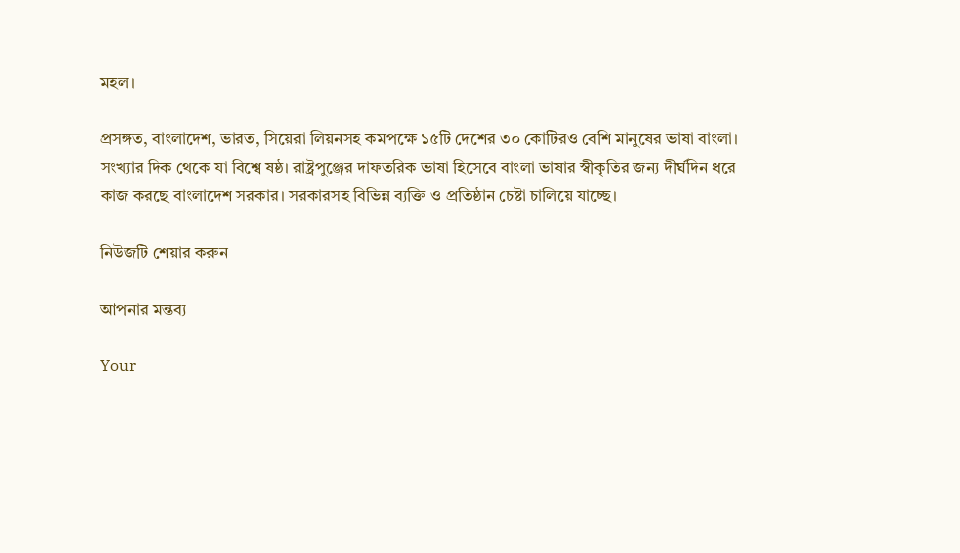মহল।

প্রসঙ্গত, বাংলাদেশ, ভারত, সিয়েরা লিয়নসহ কমপক্ষে ১৫টি দেশের ৩০ কোটিরও বেশি মানুষের ভাষা বাংলা। সংখ্যার দিক থেকে যা বিশ্বে ষষ্ঠ। রাষ্ট্রপুঞ্জের দাফতরিক ভাষা হিসেবে বাংলা ভাষার স্বীকৃতির জন্য দীর্ঘদিন ধরে কাজ করছে বাংলাদেশ সরকার। সরকারসহ বিভিন্ন ব্যক্তি ও প্রতিষ্ঠান চেষ্টা চালিয়ে যাচ্ছে।

নিউজটি শেয়ার করুন

আপনার মন্তব্য

Your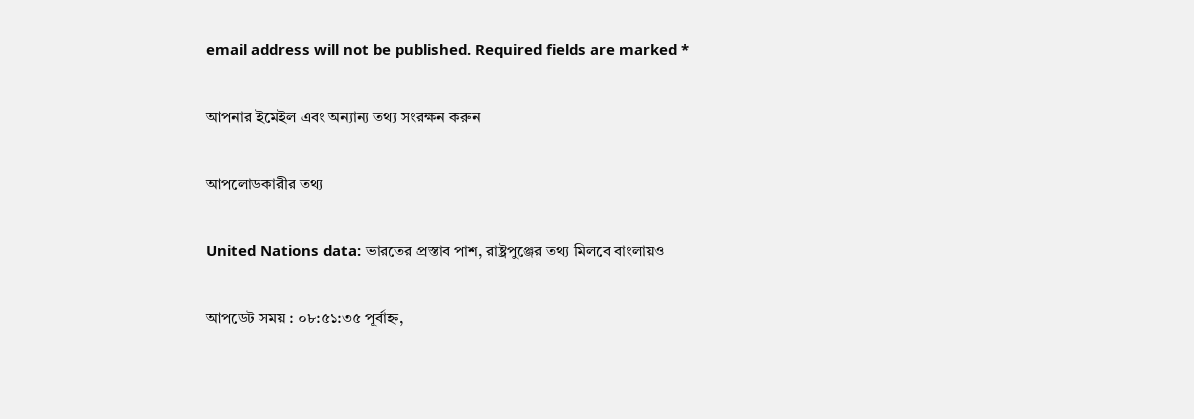email address will not be published. Required fields are marked *

আপনার ইমেইল এবং অন্যান্য তথ্য সংরক্ষন করুন

আপলোডকারীর তথ্য

United Nations data: ভারতের প্রস্তাব পাশ, রাষ্ট্রপুঞ্জের তথ্য মিলবে বাংলায়ও

আপডেট সময় : ০৮:৫১:৩৫ পূর্বাহ্ন,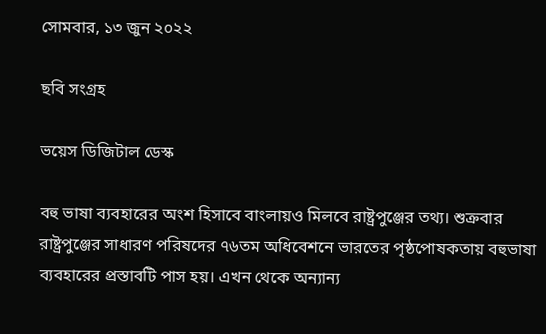সোমবার, ১৩ জুন ২০২২

ছবি সংগ্রহ

ভয়েস ডিজিটাল ডেস্ক

বহু ভাষা ব্যবহারের অংশ হিসাবে বাংলায়ও মিলবে রাষ্ট্রপুঞ্জের তথ্য। শুক্রবার রাষ্ট্রপুঞ্জের সাধারণ পরিষদের ৭৬তম অধিবেশনে ভারতের পৃষ্ঠপোষকতায় বহুভাষা ব্যবহারের প্রস্তাবটি পাস হয়। এখন থেকে অন্যান্য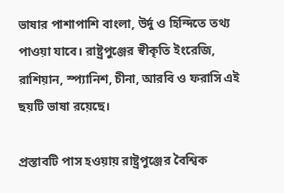ভাষার পাশাপাশি বাংলা, উর্দু ও হিন্দিতে তথ্য পাওয়া যাবে। রাষ্ট্রপুঞ্জের স্বীকৃতি ইংরেজি, রাশিয়ান, স্প্যানিশ, চীনা, আরবি ও ফরাসি এই ছয়টি ভাষা রয়েছে।

প্রস্তাবটি পাস হওয়ায় রাষ্ট্রপুঞ্জের বৈশ্বিক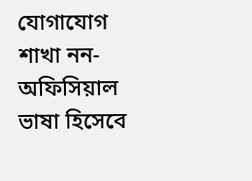যোগাযোগ শাখা নন-অফিসিয়াল ভাষা হিসেবে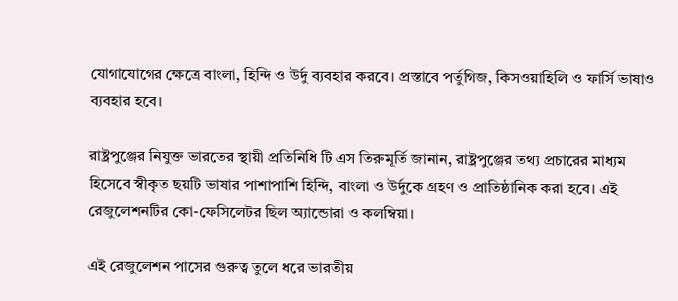যোগাযোগের ক্ষেত্রে বাংলা, হিন্দি ও উর্দু ব্যবহার করবে। প্রস্তাবে পর্তুগিজ, কিসওয়াহিলি ও ফার্সি ভাষাও ব্যবহার হবে।

রাষ্ট্রপুঞ্জের নিযুক্ত ভারতের স্থায়ী প্রতিনিধি টি এস তিরুমূর্তি জানান, রাষ্ট্রপুঞ্জের তথ্য প্রচারের মাধ্যম হিসেবে স্বীকৃত ছয়টি ভাষার পাশাপাশি হিন্দি, বাংলা ও উর্দুকে গ্রহণ ও প্রাতিষ্ঠানিক করা হবে। এই রেজুলেশনটির কো-ফেসিলেটর ছিল অ্যান্ডোরা ও কলম্বিয়া।

এই রেজুলেশন পাসের গুরুত্ব তুলে ধরে ভারতীয়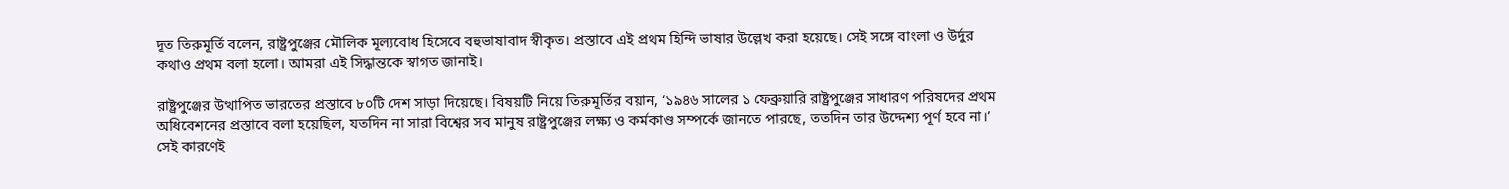দূত তিরুমূর্তি বলেন, রাষ্ট্রপুঞ্জের মৌলিক মূল্যবোধ হিসেবে বহুভাষাবাদ স্বীকৃত। প্রস্তাবে এই প্রথম হিন্দি ভাষার উল্লেখ করা হয়েছে। সেই সঙ্গে বাংলা ও উর্দুর কথাও প্রথম বলা হলো। আমরা এই সিদ্ধান্তকে স্বাগত জানাই।

রাষ্ট্রপুঞ্জের উত্থাপিত ভারতের প্রস্তাবে ৮০টি দেশ সাড়া দিয়েছে। বিষয়টি নিয়ে তিরুমূর্তির বয়ান, ‘১৯৪৬ সালের ১ ফেব্রুয়ারি রাষ্ট্রপুঞ্জের সাধারণ পরিষদের প্রথম অধিবেশনের প্রস্তাবে বলা হয়েছিল, যতদিন না সারা বিশ্বের সব মানুষ রাষ্ট্রপুঞ্জের লক্ষ্য ও কর্মকাণ্ড সম্পর্কে জানতে পারছে, ততদিন তার উদ্দেশ্য পূর্ণ হবে না।’ সেই কারণেই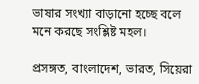ভাষার সংখ্যা বাড়ানো হচ্ছে বলে মনে করছে সংশ্লিষ্ট মহল।

প্রসঙ্গত, বাংলাদেশ, ভারত, সিয়েরা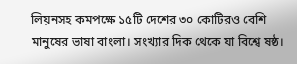লিয়নসহ কমপক্ষে ১৫টি দেশের ৩০ কোটিরও বেশি মানুষের ভাষা বাংলা। সংখ্যার দিক থেকে যা বিশ্বে ষষ্ঠ।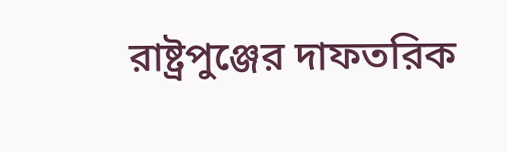রাষ্ট্রপুঞ্জের দাফতরিক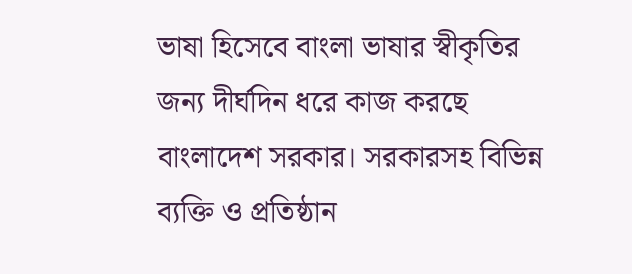ভাষা হিসেবে বাংলা ভাষার স্বীকৃতির জন্য দীর্ঘদিন ধরে কাজ করছে বাংলাদেশ সরকার। সরকারসহ বিভিন্ন ব্যক্তি ও প্রতিষ্ঠান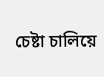চেষ্টা চালিয়ে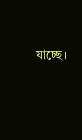যাচ্ছে।